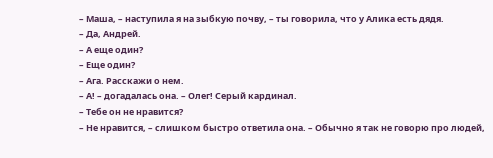– Маша, – наступила я на зыбкую почву, – ты говорила, что у Алика есть дядя.
– Да, Андрей.
– А еще один?
– Еще один?
– Ага. Расскажи о нем.
– А! – догадалась она. – Олег! Серый кардинал.
– Тебе он не нравится?
– Не нравится, – слишком быстро ответила она. – Обычно я так не говорю про людей,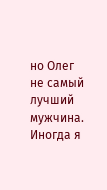но Олег не самый лучший мужчина. Иногда я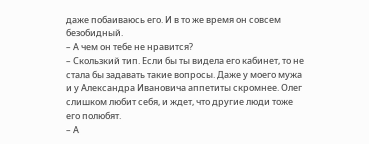даже побаиваюсь его. И в то же время он совсем безобидный.
– А чем он тебе не нравится?
– Скользкий тип. Если бы ты видела его кабинет, то не стала бы задавать такие вопросы. Даже у моего мужа и у Александра Ивановича аппетиты скромнее. Олег слишком любит себя, и ждет, что другие люди тоже его полюбят.
– А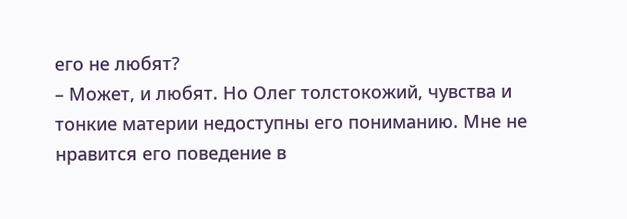его не любят?
– Может, и любят. Но Олег толстокожий, чувства и тонкие материи недоступны его пониманию. Мне не нравится его поведение в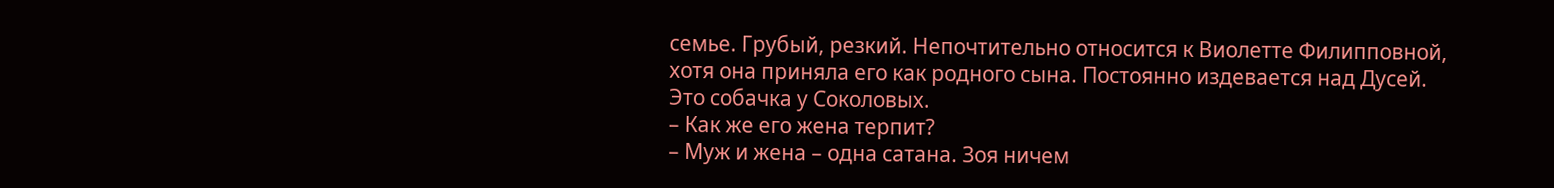семье. Грубый, резкий. Непочтительно относится к Виолетте Филипповной, хотя она приняла его как родного сына. Постоянно издевается над Дусей. Это собачка у Соколовых.
– Как же его жена терпит?
– Муж и жена – одна сатана. Зоя ничем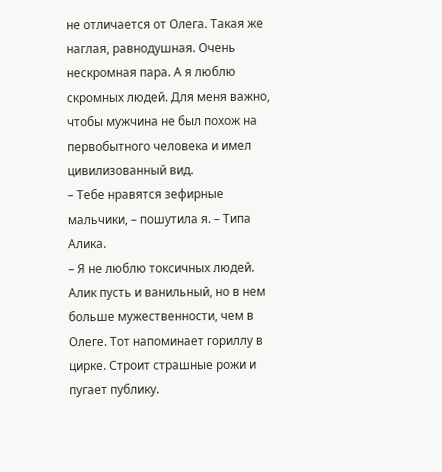не отличается от Олега. Такая же наглая, равнодушная. Очень нескромная пара. А я люблю скромных людей. Для меня важно, чтобы мужчина не был похож на первобытного человека и имел цивилизованный вид.
– Тебе нравятся зефирные мальчики, – пошутила я. – Типа Алика.
– Я не люблю токсичных людей. Алик пусть и ванильный, но в нем больше мужественности, чем в Олеге. Тот напоминает гориллу в цирке. Строит страшные рожи и пугает публику.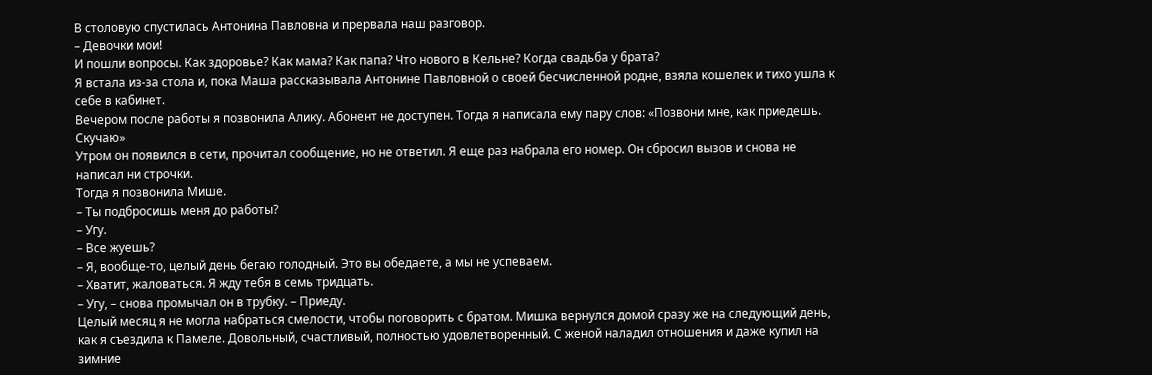В столовую спустилась Антонина Павловна и прервала наш разговор.
– Девочки мои!
И пошли вопросы. Как здоровье? Как мама? Как папа? Что нового в Кельне? Когда свадьба у брата?
Я встала из-за стола и, пока Маша рассказывала Антонине Павловной о своей бесчисленной родне, взяла кошелек и тихо ушла к себе в кабинет.
Вечером после работы я позвонила Алику. Абонент не доступен. Тогда я написала ему пару слов: «Позвони мне, как приедешь. Скучаю»
Утром он появился в сети, прочитал сообщение, но не ответил. Я еще раз набрала его номер. Он сбросил вызов и снова не написал ни строчки.
Тогда я позвонила Мише.
– Ты подбросишь меня до работы?
– Угу.
– Все жуешь?
– Я, вообще-то, целый день бегаю голодный. Это вы обедаете, а мы не успеваем.
– Хватит, жаловаться. Я жду тебя в семь тридцать.
– Угу, – снова промычал он в трубку. – Приеду.
Целый месяц я не могла набраться смелости, чтобы поговорить с братом. Мишка вернулся домой сразу же на следующий день, как я съездила к Памеле. Довольный, счастливый, полностью удовлетворенный. С женой наладил отношения и даже купил на зимние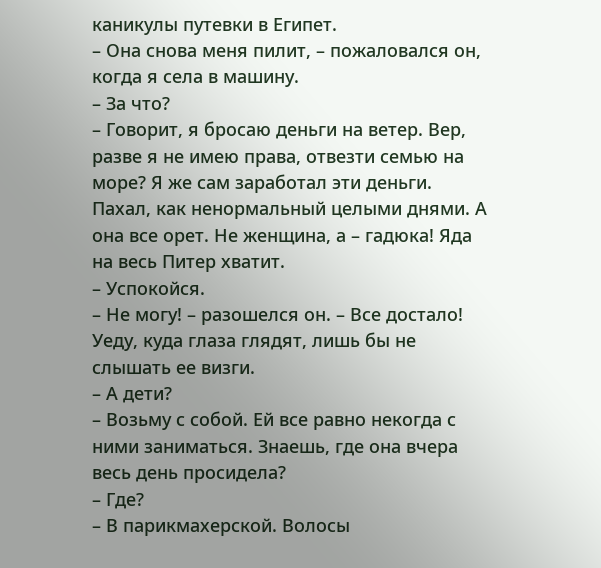каникулы путевки в Египет.
– Она снова меня пилит, – пожаловался он, когда я села в машину.
– За что?
– Говорит, я бросаю деньги на ветер. Вер, разве я не имею права, отвезти семью на море? Я же сам заработал эти деньги. Пахал, как ненормальный целыми днями. А она все орет. Не женщина, а – гадюка! Яда на весь Питер хватит.
– Успокойся.
– Не могу! – разошелся он. – Все достало! Уеду, куда глаза глядят, лишь бы не слышать ее визги.
– А дети?
– Возьму с собой. Ей все равно некогда с ними заниматься. Знаешь, где она вчера весь день просидела?
– Где?
– В парикмахерской. Волосы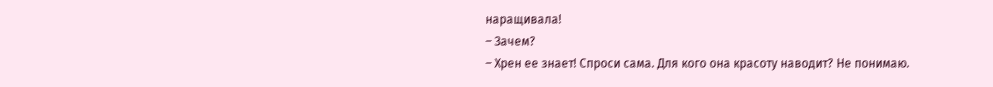наращивала!
– Зачем?
– Хрен ее знает! Спроси сама. Для кого она красоту наводит? Не понимаю.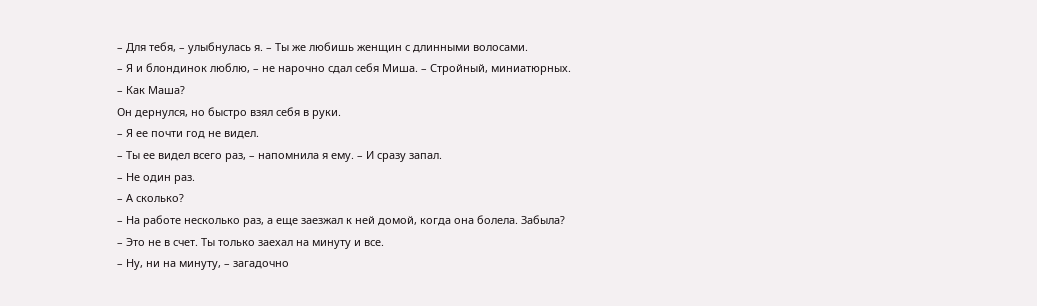– Для тебя, – улыбнулась я. – Ты же любишь женщин с длинными волосами.
– Я и блондинок люблю, – не нарочно сдал себя Миша. – Стройный, миниатюрных.
– Как Маша?
Он дернулся, но быстро взял себя в руки.
– Я ее почти год не видел.
– Ты ее видел всего раз, – напомнила я ему. – И сразу запал.
– Не один раз.
– А сколько?
– На работе несколько раз, а еще заезжал к ней домой, когда она болела. Забыла?
– Это не в счет. Ты только заехал на минуту и все.
– Ну, ни на минуту, – загадочно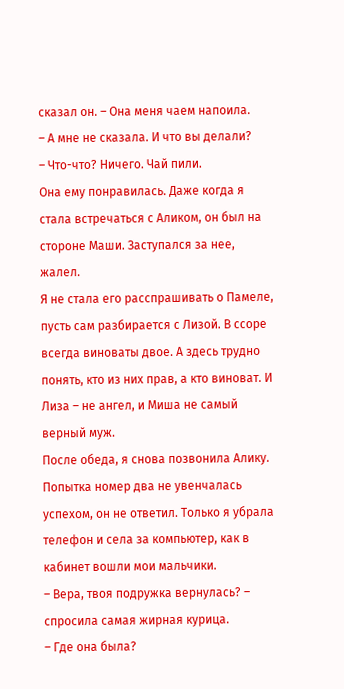сказал он. – Она меня чаем напоила.
– А мне не сказала. И что вы делали?
– Что-что? Ничего. Чай пили.
Она ему понравилась. Даже когда я стала встречаться с Аликом, он был на стороне Маши. Заступался за нее, жалел.
Я не стала его расспрашивать о Памеле, пусть сам разбирается с Лизой. В ссоре всегда виноваты двое. А здесь трудно понять, кто из них прав, а кто виноват. И Лиза – не ангел, и Миша не самый верный муж.
После обеда, я снова позвонила Алику. Попытка номер два не увенчалась успехом, он не ответил. Только я убрала телефон и села за компьютер, как в кабинет вошли мои мальчики.
– Вера, твоя подружка вернулась? – спросила самая жирная курица.
– Где она была?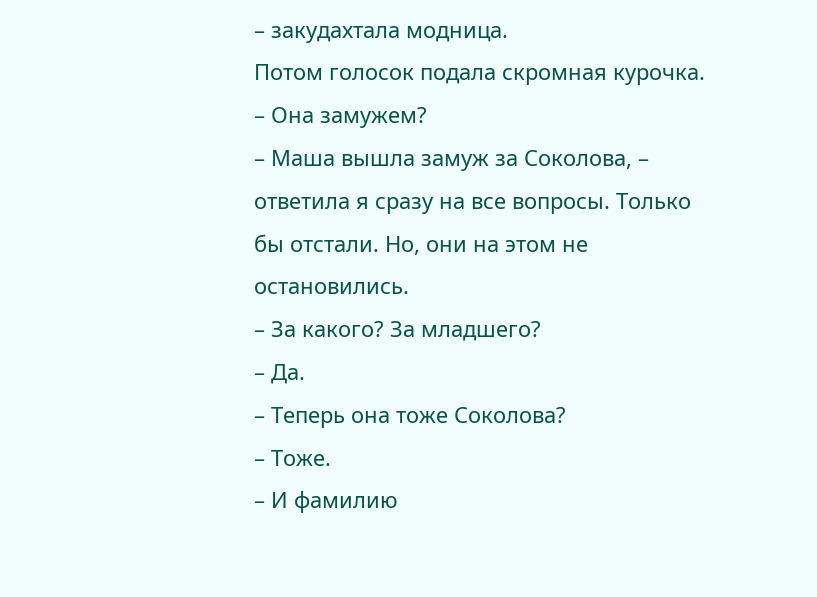– закудахтала модница.
Потом голосок подала скромная курочка.
– Она замужем?
– Маша вышла замуж за Соколова, – ответила я сразу на все вопросы. Только бы отстали. Но, они на этом не остановились.
– За какого? За младшего?
– Да.
– Теперь она тоже Соколова?
– Тоже.
– И фамилию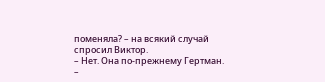поменяла? – на всякий случай спросил Виктор.
– Нет. Она по-прежнему Гертман.
–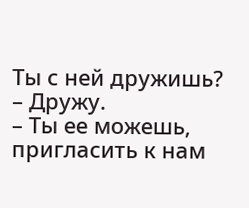Ты с ней дружишь?
– Дружу.
– Ты ее можешь, пригласить к нам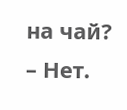на чай?
– Нет.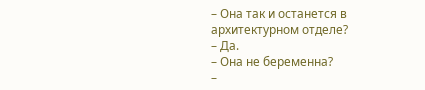– Она так и останется в архитектурном отделе?
– Да.
– Она не беременна?
–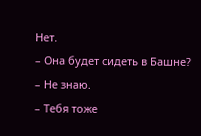Нет.
– Она будет сидеть в Башне?
– Не знаю.
– Тебя тоже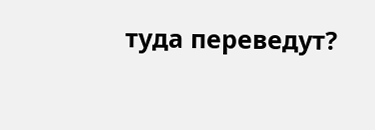туда переведут?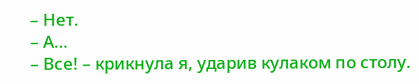– Нет.
– А…
– Все! – крикнула я, ударив кулаком по столу.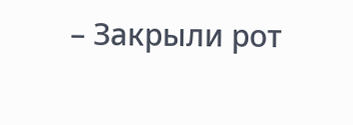– Закрыли рот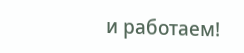и работаем!